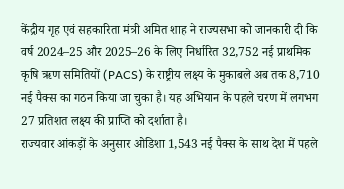केंद्रीय गृह एवं सहकारिता मंत्री अमित शाह ने राज्यसभा को जानकारी दी कि वर्ष 2024–25 और 2025–26 के लिए निर्धारित 32,752 नई प्राथमिक कृषि ऋण समितियों (PACS) के राष्ट्रीय लक्ष्य के मुकाबले अब तक 8,710 नई पैक्स का गठन किया जा चुका है। यह अभियान के पहले चरण में लगभग 27 प्रतिशत लक्ष्य की प्राप्ति को दर्शाता है।
राज्यवार आंकड़ों के अनुसार ओडिशा 1,543 नई पैक्स के साथ देश में पहले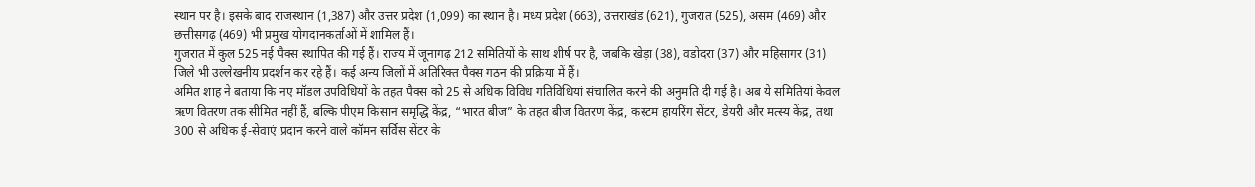स्थान पर है। इसके बाद राजस्थान (1,387) और उत्तर प्रदेश (1,099) का स्थान है। मध्य प्रदेश (663), उत्तराखंड (621), गुजरात (525), असम (469) और छत्तीसगढ़ (469) भी प्रमुख योगदानकर्ताओं में शामिल हैं।
गुजरात में कुल 525 नई पैक्स स्थापित की गई हैं। राज्य में जूनागढ़ 212 समितियों के साथ शीर्ष पर है, जबकि खेड़ा (38), वडोदरा (37) और महिसागर (31) जिले भी उल्लेखनीय प्रदर्शन कर रहे हैं। कई अन्य जिलों में अतिरिक्त पैक्स गठन की प्रक्रिया में हैं।
अमित शाह ने बताया कि नए मॉडल उपविधियों के तहत पैक्स को 25 से अधिक विविध गतिविधियां संचालित करने की अनुमति दी गई है। अब ये समितियां केवल ऋण वितरण तक सीमित नहीं हैं, बल्कि पीएम किसान समृद्धि केंद्र, “भारत बीज” के तहत बीज वितरण केंद्र, कस्टम हायरिंग सेंटर, डेयरी और मत्स्य केंद्र, तथा 300 से अधिक ई-सेवाएं प्रदान करने वाले कॉमन सर्विस सेंटर के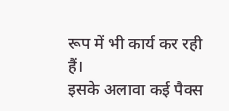रूप में भी कार्य कर रही हैं।
इसके अलावा कई पैक्स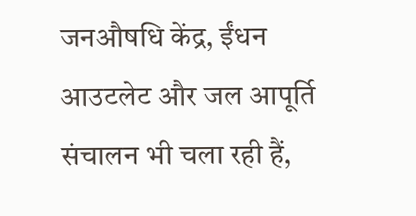जनऔषधि केंद्र, ईंधन आउटलेट और जल आपूर्ति संचालन भी चला रही हैं,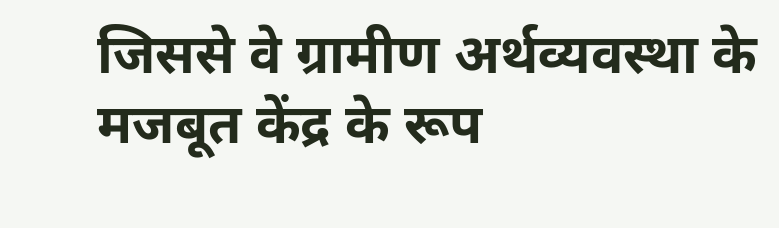जिससे वे ग्रामीण अर्थव्यवस्था के मजबूत केंद्र के रूप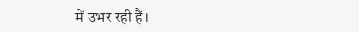में उभर रही हैं।